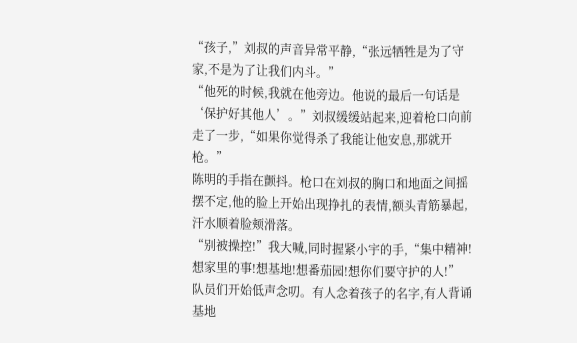“孩子,”刘叔的声音异常平静,“张远牺牲是为了守家,不是为了让我们内斗。”
“他死的时候,我就在他旁边。他说的最后一句话是‘保护好其他人’。”刘叔缓缓站起来,迎着枪口向前走了一步,“如果你觉得杀了我能让他安息,那就开枪。”
陈明的手指在颤抖。枪口在刘叔的胸口和地面之间摇摆不定,他的脸上开始出现挣扎的表情,额头青筋暴起,汗水顺着脸颊滑落。
“别被操控!”我大喊,同时握紧小宇的手,“集中精神!想家里的事!想基地!想番茄园!想你们要守护的人!”
队员们开始低声念叨。有人念着孩子的名字,有人背诵基地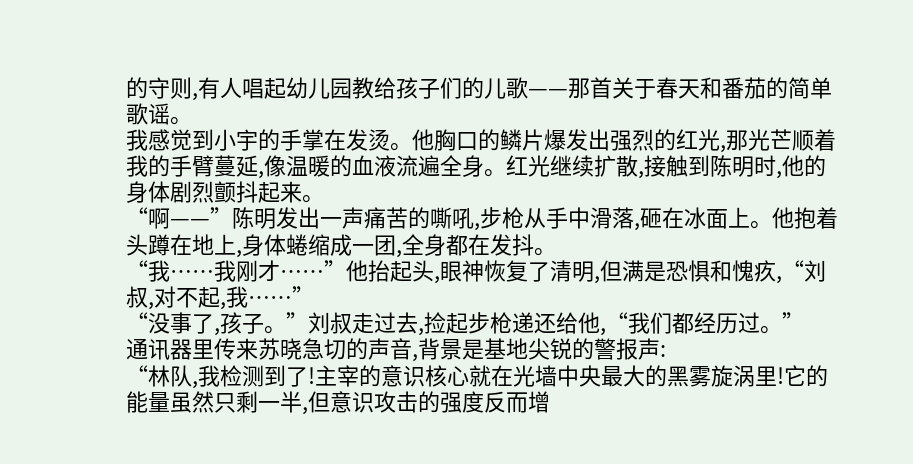的守则,有人唱起幼儿园教给孩子们的儿歌——那首关于春天和番茄的简单歌谣。
我感觉到小宇的手掌在发烫。他胸口的鳞片爆发出强烈的红光,那光芒顺着我的手臂蔓延,像温暖的血液流遍全身。红光继续扩散,接触到陈明时,他的身体剧烈颤抖起来。
“啊——”陈明发出一声痛苦的嘶吼,步枪从手中滑落,砸在冰面上。他抱着头蹲在地上,身体蜷缩成一团,全身都在发抖。
“我……我刚才……”他抬起头,眼神恢复了清明,但满是恐惧和愧疚,“刘叔,对不起,我……”
“没事了,孩子。”刘叔走过去,捡起步枪递还给他,“我们都经历过。”
通讯器里传来苏晓急切的声音,背景是基地尖锐的警报声:
“林队,我检测到了!主宰的意识核心就在光墙中央最大的黑雾旋涡里!它的能量虽然只剩一半,但意识攻击的强度反而增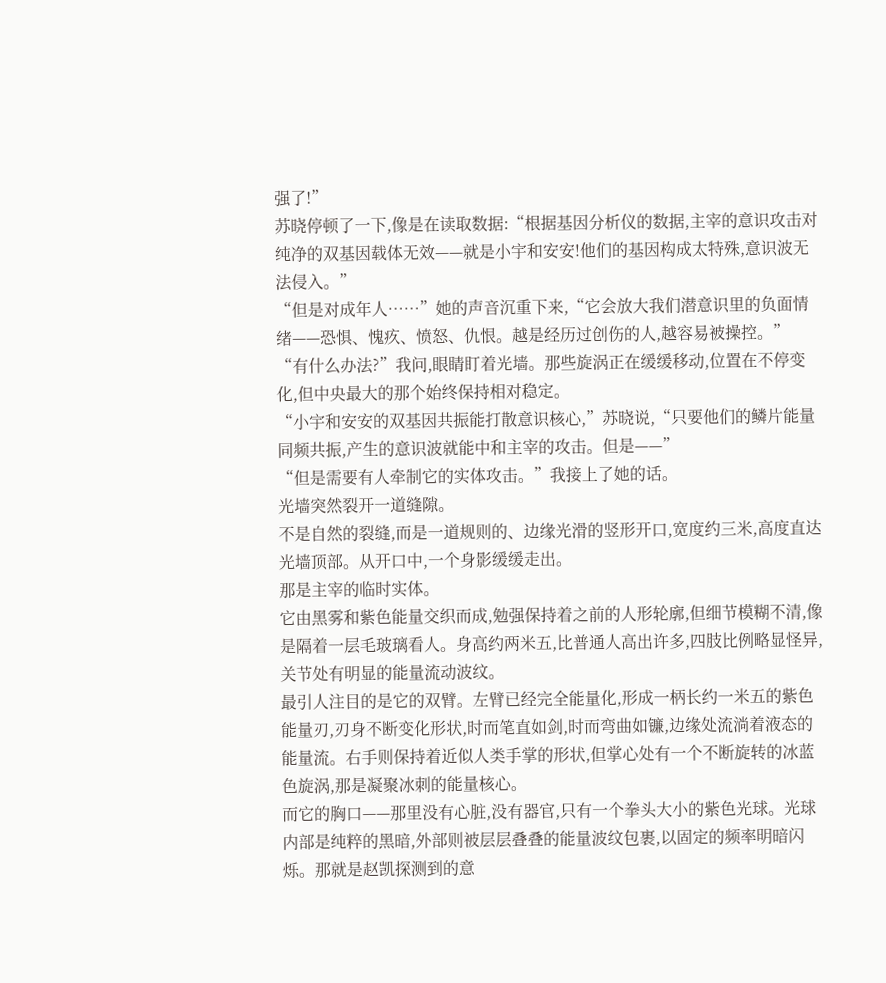强了!”
苏晓停顿了一下,像是在读取数据:“根据基因分析仪的数据,主宰的意识攻击对纯净的双基因载体无效——就是小宇和安安!他们的基因构成太特殊,意识波无法侵入。”
“但是对成年人……”她的声音沉重下来,“它会放大我们潜意识里的负面情绪——恐惧、愧疚、愤怒、仇恨。越是经历过创伤的人,越容易被操控。”
“有什么办法?”我问,眼睛盯着光墙。那些旋涡正在缓缓移动,位置在不停变化,但中央最大的那个始终保持相对稳定。
“小宇和安安的双基因共振能打散意识核心,”苏晓说,“只要他们的鳞片能量同频共振,产生的意识波就能中和主宰的攻击。但是——”
“但是需要有人牵制它的实体攻击。”我接上了她的话。
光墙突然裂开一道缝隙。
不是自然的裂缝,而是一道规则的、边缘光滑的竖形开口,宽度约三米,高度直达光墙顶部。从开口中,一个身影缓缓走出。
那是主宰的临时实体。
它由黑雾和紫色能量交织而成,勉强保持着之前的人形轮廓,但细节模糊不清,像是隔着一层毛玻璃看人。身高约两米五,比普通人高出许多,四肢比例略显怪异,关节处有明显的能量流动波纹。
最引人注目的是它的双臂。左臂已经完全能量化,形成一柄长约一米五的紫色能量刃,刃身不断变化形状,时而笔直如剑,时而弯曲如镰,边缘处流淌着液态的能量流。右手则保持着近似人类手掌的形状,但掌心处有一个不断旋转的冰蓝色旋涡,那是凝聚冰刺的能量核心。
而它的胸口——那里没有心脏,没有器官,只有一个拳头大小的紫色光球。光球内部是纯粹的黑暗,外部则被层层叠叠的能量波纹包裹,以固定的频率明暗闪烁。那就是赵凯探测到的意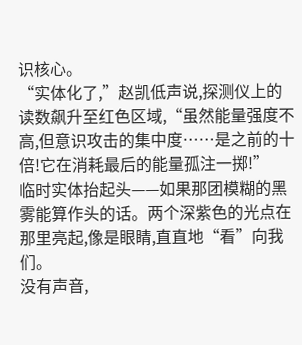识核心。
“实体化了,”赵凯低声说,探测仪上的读数飙升至红色区域,“虽然能量强度不高,但意识攻击的集中度……是之前的十倍!它在消耗最后的能量孤注一掷!”
临时实体抬起头——如果那团模糊的黑雾能算作头的话。两个深紫色的光点在那里亮起,像是眼睛,直直地“看”向我们。
没有声音,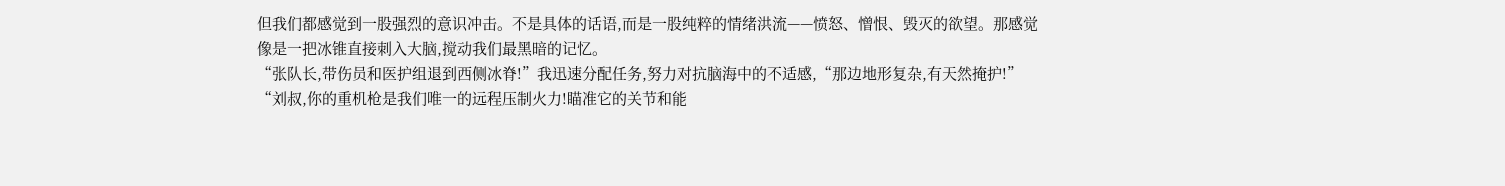但我们都感觉到一股强烈的意识冲击。不是具体的话语,而是一股纯粹的情绪洪流——愤怒、憎恨、毁灭的欲望。那感觉像是一把冰锥直接刺入大脑,搅动我们最黑暗的记忆。
“张队长,带伤员和医护组退到西侧冰脊!”我迅速分配任务,努力对抗脑海中的不适感,“那边地形复杂,有天然掩护!”
“刘叔,你的重机枪是我们唯一的远程压制火力!瞄准它的关节和能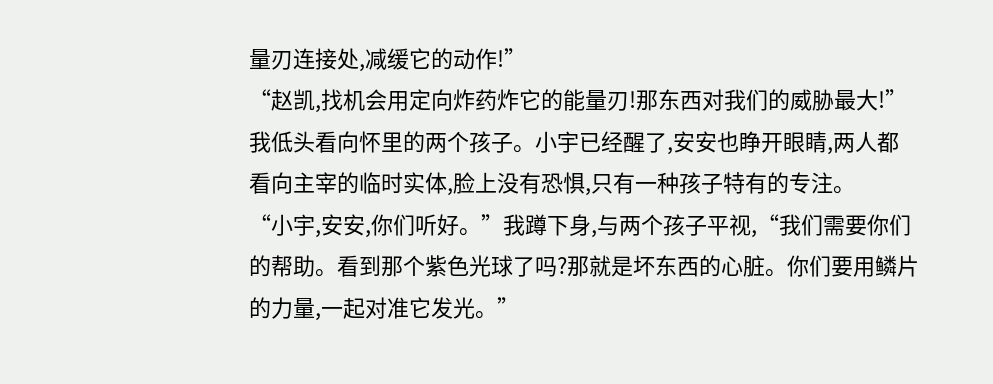量刃连接处,减缓它的动作!”
“赵凯,找机会用定向炸药炸它的能量刃!那东西对我们的威胁最大!”
我低头看向怀里的两个孩子。小宇已经醒了,安安也睁开眼睛,两人都看向主宰的临时实体,脸上没有恐惧,只有一种孩子特有的专注。
“小宇,安安,你们听好。”我蹲下身,与两个孩子平视,“我们需要你们的帮助。看到那个紫色光球了吗?那就是坏东西的心脏。你们要用鳞片的力量,一起对准它发光。”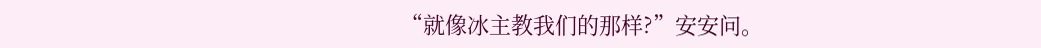“就像冰主教我们的那样?”安安问。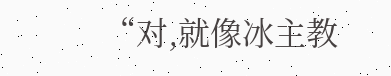“对,就像冰主教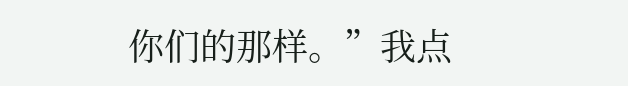你们的那样。”我点